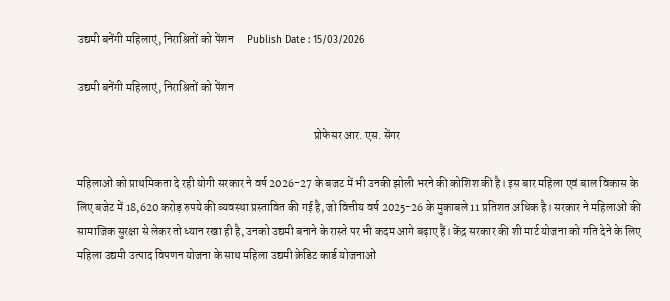उद्यमी बनेंगी महिलाएं, निराश्रितों को पेंशन      Publish Date : 15/03/2026

उद्यमी बनेंगी महिलाएं, निराश्रितों को पेंशन

                                                                                                      प्रोफेसर आर. एस. सेंगर

महिलाओं को प्राथमिकता दे रही योगी सरकार ने वर्ष 2026-27 के बजट में भी उनकी झोली भरने की कोशिश की है। इस बार महिला एवं बाल विकास के लिए बजेट में 18,620 करोड़ रुपये की व्यवस्था प्रस्तावित की गई है, जो वित्तीय वर्ष 2025-26 के मुकाबले 11 प्रतिशत अधिक है। सरकार ने महिलाओं की सामाजिक सुरक्षा से लेकर तो ध्यान रखा ही है, उनको उद्यमी बनाने के रास्ते पर भी कदम आगे बढ़ाए हैं। केंद्र सरकार की शी मार्ट योजना को गति देने के लिए महिला उद्यमी उत्पाद विपणन योजना के साथ महिला उद्यमी क्रेडिट कार्ड योजनाओं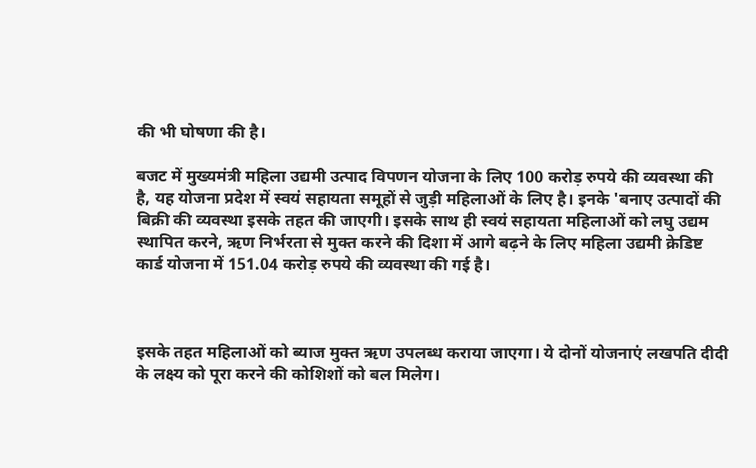की भी घोषणा की है।

बजट में मुख्यमंत्री महिला उद्यमी उत्पाद विपणन योजना के लिए 100 करोड़ रुपये की व्यवस्था की है, यह योजना प्रदेश में स्वयं सहायता समूहों से जुड़ी महिलाओं के लिए है। इनके 'बनाए उत्पादों की बिक्री की व्यवस्था इसके तहत की जाएगी। इसके साथ ही स्वयं सहायता महिलाओं को लघु उद्यम स्थापित करने, ऋण निर्भरता से मुक्त करने की दिशा में आगे बढ़ने के लिए महिला उद्यमी क्रेडिष्ट कार्ड योजना में 151.04 करोड़ रुपये की व्यवस्था की गई है।



इसके तहत महिलाओं को ब्याज मुक्त ऋण उपलब्ध कराया जाएगा। ये दोनों योजनाएं लखपति दीदी के लक्ष्य को पूरा करने की कोशिशों को बल मिलेग।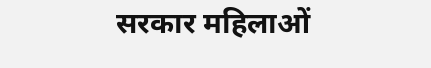सरकार महिलाओं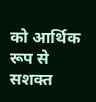को आर्थिक रूप से सशक्त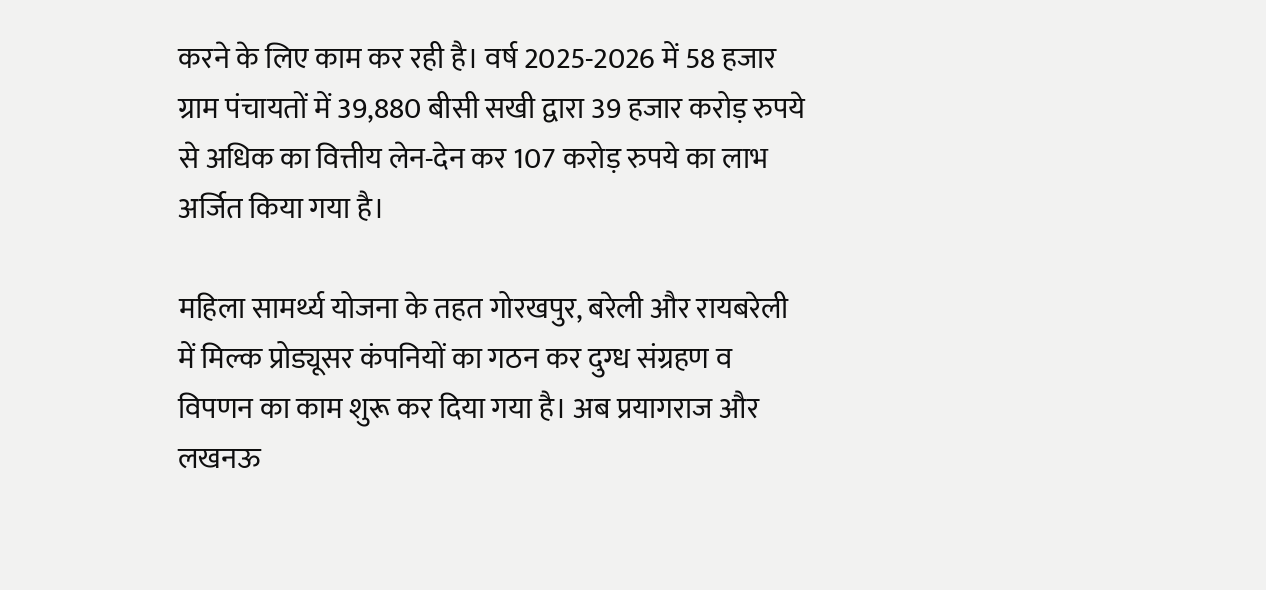करने के लिए काम कर रही है। वर्ष 2025-2026 में 58 हजार ग्राम पंचायतों में 39,880 बीसी सखी द्वारा 39 हजार करोड़ रुपये से अधिक का वित्तीय लेन-देन कर 107 करोड़ रुपये का लाभ अर्जित किया गया है।

महिला सामर्थ्य योजना के तहत गोरखपुर, बरेली और रायबरेली में मिल्क प्रोड्यूसर कंपनियों का गठन कर दुग्ध संग्रहण व विपणन का काम शुरू कर दिया गया है। अब प्रयागराज और लखनऊ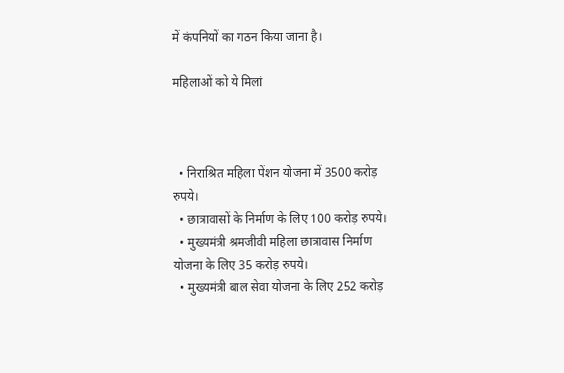में कंपनियों का गठन किया जाना है।

महिलाओं को ये मिलां



  • निराश्रित महिला पेंशन योजना में 3500 करोड़ रुपये।
  • छात्रावासों के निर्माण के लिए 100 करोड़ रुपये।
  • मुख्यमंत्री श्रमजीवी महिला छात्रावास निर्माण योजना के लिए 35 करोड़ रुपये।
  • मुख्यमंत्री बाल सेवा योजना के लिए 252 करोड़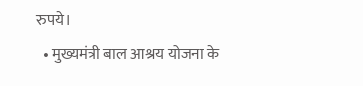रुपये।
  • मुख्यमंत्री बाल आश्रय योजना के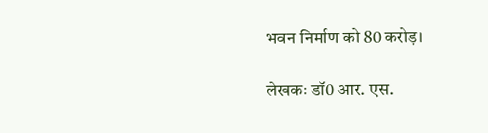भवन निर्माण को 80 करोड़।

लेखकः डॉ0 आर. एस.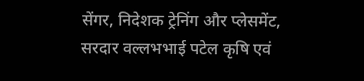सेंगर, निदेशक ट्रेनिंग और प्लेसमेंट, सरदार वल्लभभाई पटेल कृषि एवं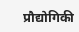प्रौद्योगिकी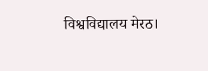विश्वविद्यालय मेरठ।